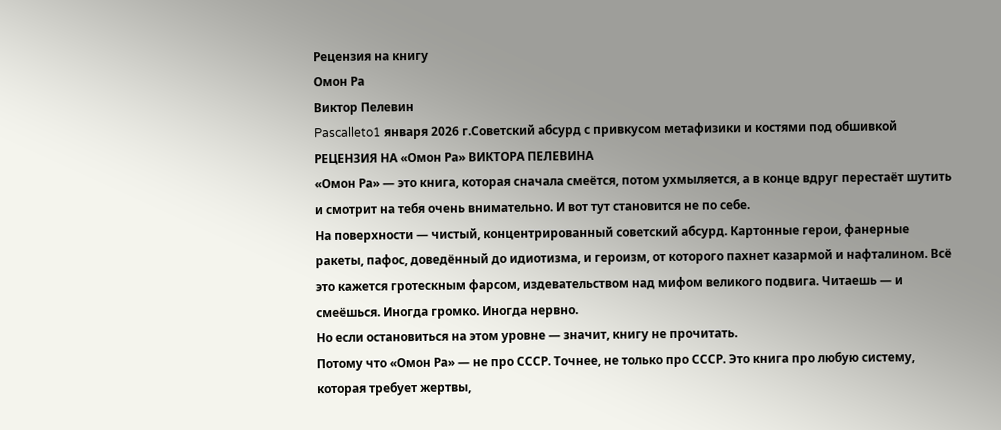Рецензия на книгу
Омон Ра
Виктор Пелевин
Pascalleto1 января 2026 г.Советский абсурд с привкусом метафизики и костями под обшивкой
РЕЦЕНЗИЯ НА «Омон Ра» ВИКТОРА ПЕЛЕВИНА
«Омон Ра» — это книга, которая сначала смеётся, потом ухмыляется, а в конце вдруг перестаёт шутить и смотрит на тебя очень внимательно. И вот тут становится не по себе.
На поверхности — чистый, концентрированный советский абсурд. Картонные герои, фанерные ракеты, пафос, доведённый до идиотизма, и героизм, от которого пахнет казармой и нафталином. Всё это кажется гротескным фарсом, издевательством над мифом великого подвига. Читаешь — и смеёшься. Иногда громко. Иногда нервно.
Но если остановиться на этом уровне — значит, книгу не прочитать.
Потому что «Омон Ра» — не про СССР. Точнее, не только про СССР. Это книга про любую систему, которая требует жертвы,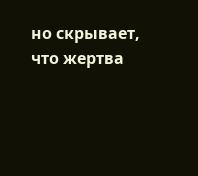но скрывает, что жертва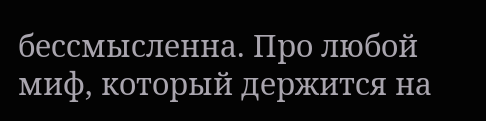бессмысленна. Про любой миф, который держится на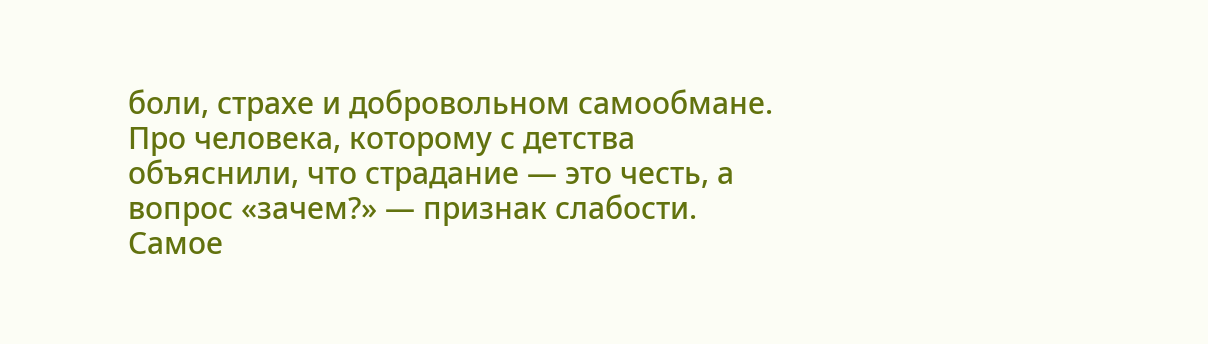боли, страхе и добровольном самообмане. Про человека, которому с детства объяснили, что страдание — это честь, а вопрос «зачем?» — признак слабости.
Самое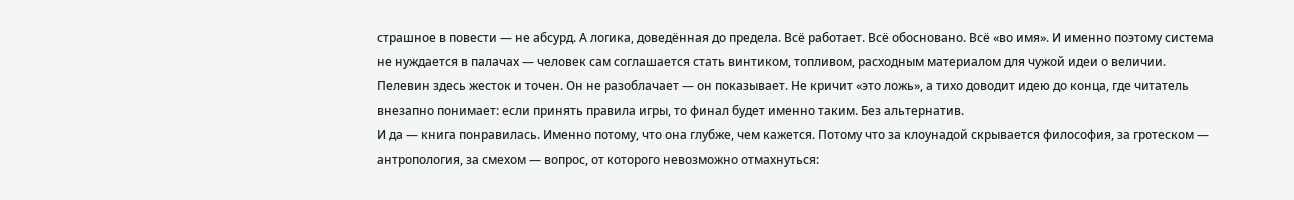страшное в повести — не абсурд. А логика, доведённая до предела. Всё работает. Всё обосновано. Всё «во имя». И именно поэтому система не нуждается в палачах — человек сам соглашается стать винтиком, топливом, расходным материалом для чужой идеи о величии.
Пелевин здесь жесток и точен. Он не разоблачает — он показывает. Не кричит «это ложь», а тихо доводит идею до конца, где читатель внезапно понимает: если принять правила игры, то финал будет именно таким. Без альтернатив.
И да — книга понравилась. Именно потому, что она глубже, чем кажется. Потому что за клоунадой скрывается философия, за гротеском — антропология, за смехом — вопрос, от которого невозможно отмахнуться: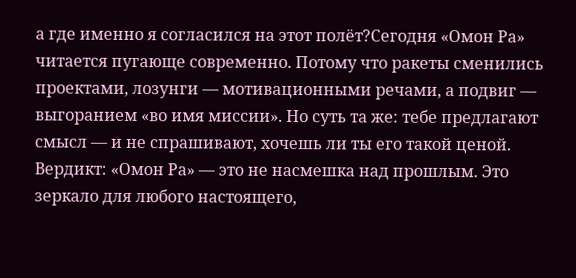а где именно я согласился на этот полёт?Сегодня «Омон Ра» читается пугающе современно. Потому что ракеты сменились проектами, лозунги — мотивационными речами, а подвиг — выгоранием «во имя миссии». Но суть та же: тебе предлагают смысл — и не спрашивают, хочешь ли ты его такой ценой.
Вердикт: «Омон Ра» — это не насмешка над прошлым. Это зеркало для любого настоящего,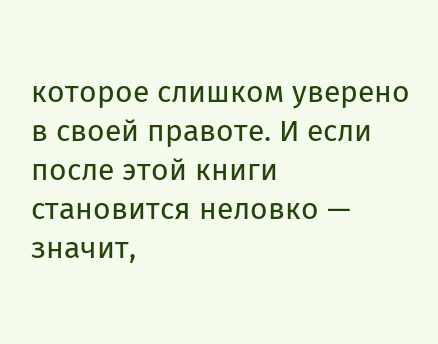которое слишком уверено в своей правоте. И если после этой книги становится неловко — значит,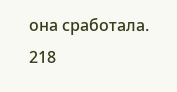она сработала.
218